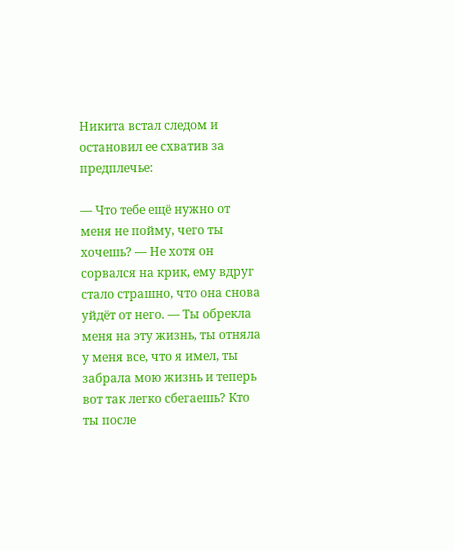Никита встал следом и остановил ее схватив за предплечье:

— Что тебе ещё нужно от меня не пойму, чего ты хочешь? — Не хотя он сорвался на крик, ему вдруг стало страшно, что она снова уйдёт от него. — Ты обрекла меня на эту жизнь, ты отняла у меня все, что я имел, ты забрала мою жизнь и теперь вот так легко сбегаешь? Кто ты после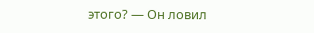этого? — Он ловил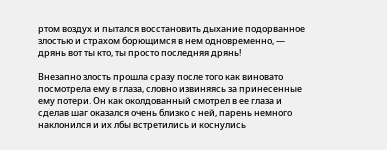ртом воздух и пытался восстановить дыхание подорванное злостью и страхом борющимся в нем одновременно, — дрянь вот ты кто, ты просто последняя дрянь!

Внезапно злость прошла сразу после того как виновато посмотрела ему в глаза, словно извиняясь за принесенные ему потери. Он как околдованный смотрел в ее глаза и сделав шаг оказался очень близко с ней, парень немного наклонился и их лбы встретились и коснулись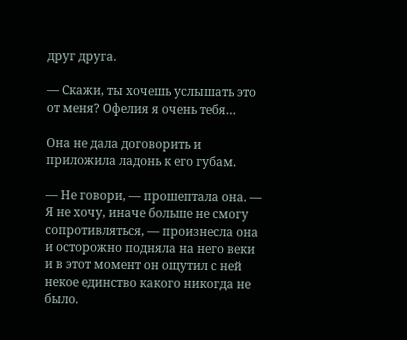друг друга.

— Скажи, ты хочешь услышать это от меня? Офелия я очень тебя…

Она не дала договорить и приложила ладонь к его губам.

— Не говори, — прошептала она. — Я не хочу, иначе больше не смогу сопротивляться, — произнесла она и осторожно подняла на него веки и в этот момент он ощутил с ней некое единство какого никогда не было.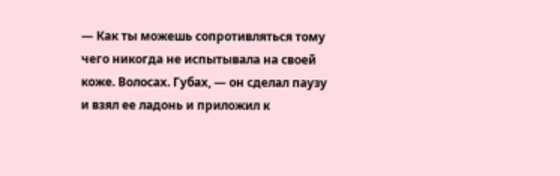— Как ты можешь сопротивляться тому чего никогда не испытывала на своей коже. Волосах. Губах, — он сделал паузу и взял ее ладонь и приложил к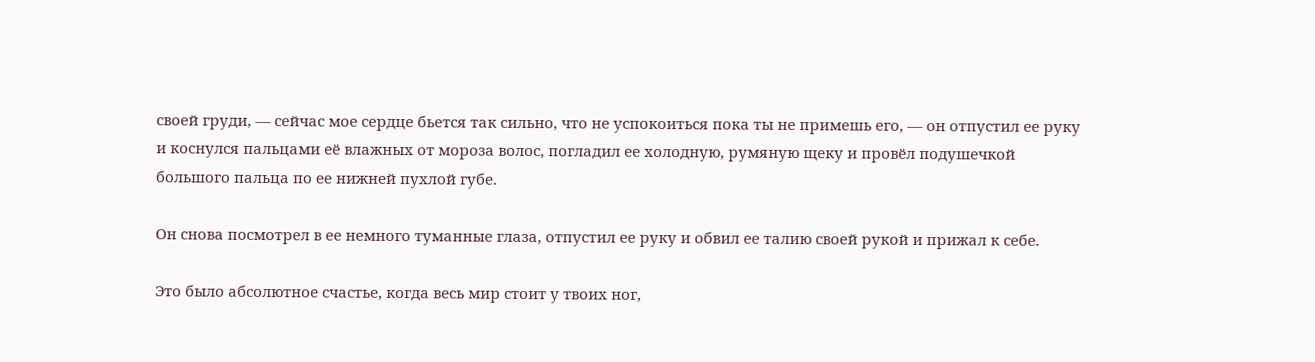своей груди, — сейчас мое сердце бьется так сильно, что не успокоиться пока ты не примешь его, — он отпустил ее руку и коснулся пальцами её влажных от мороза волос, погладил ее холодную, румяную щеку и провёл подушечкой большого пальца по ее нижней пухлой губе.

Он снова посмотрел в ее немного туманные глаза, отпустил ее руку и обвил ее талию своей рукой и прижал к себе.

Это было абсолютное счастье, когда весь мир стоит у твоих ног,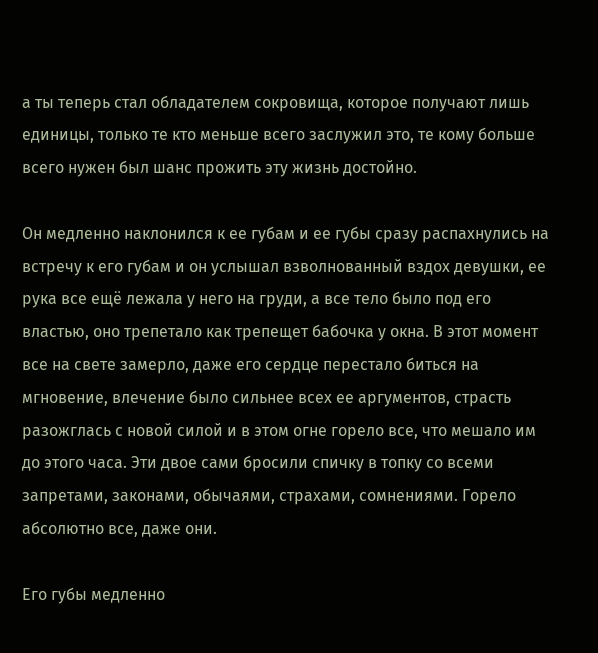а ты теперь стал обладателем сокровища, которое получают лишь единицы, только те кто меньше всего заслужил это, те кому больше всего нужен был шанс прожить эту жизнь достойно.

Он медленно наклонился к ее губам и ее губы сразу распахнулись на встречу к его губам и он услышал взволнованный вздох девушки, ее рука все ещё лежала у него на груди, а все тело было под его властью, оно трепетало как трепещет бабочка у окна. В этот момент все на свете замерло, даже его сердце перестало биться на мгновение, влечение было сильнее всех ее аргументов, страсть разожглась с новой силой и в этом огне горело все, что мешало им до этого часа. Эти двое сами бросили спичку в топку со всеми запретами, законами, обычаями, страхами, сомнениями. Горело абсолютно все, даже они.

Его губы медленно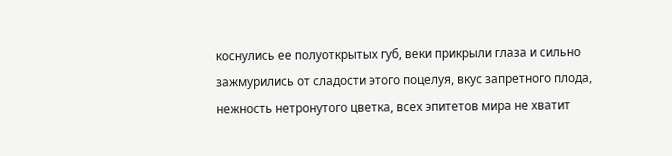коснулись ее полуоткрытых губ, веки прикрыли глаза и сильно зажмурились от сладости этого поцелуя, вкус запретного плода, нежность нетронутого цветка, всех эпитетов мира не хватит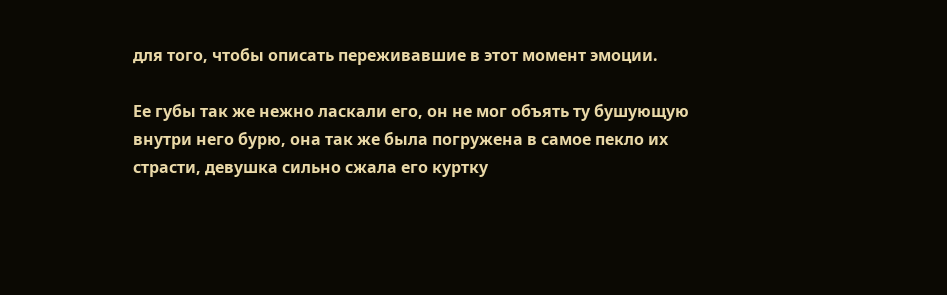для того, чтобы описать переживавшие в этот момент эмоции.

Ее губы так же нежно ласкали его, он не мог объять ту бушующую внутри него бурю, она так же была погружена в самое пекло их страсти, девушка сильно сжала его куртку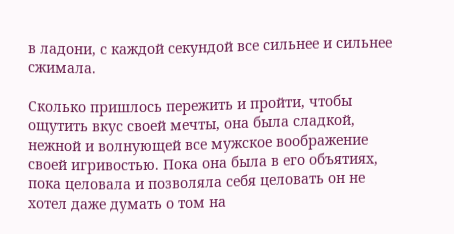в ладони, с каждой секундой все сильнее и сильнее сжимала.

Сколько пришлось пережить и пройти, чтобы ощутить вкус своей мечты, она была сладкой, нежной и волнующей все мужское воображение своей игривостью. Пока она была в его объятиях, пока целовала и позволяла себя целовать он не хотел даже думать о том на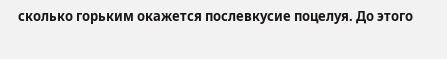сколько горьким окажется послевкусие поцелуя. До этого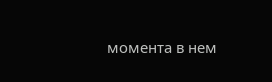момента в нем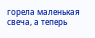горела маленькая свеча, а теперь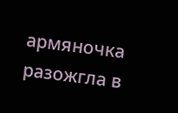армяночка разожгла в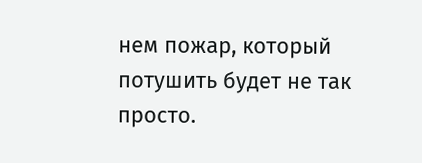нем пожар, который потушить будет не так просто.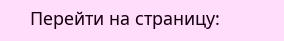Перейти на страницу: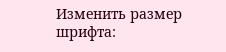Изменить размер шрифта: